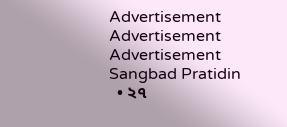Advertisement
Advertisement
Advertisement
Sangbad Pratidin
  • ২৭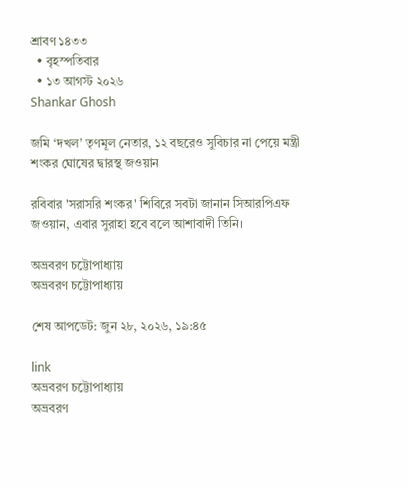শ্রাবণ ১৪৩৩
  • বৃহস্পতিবার
  • ১৩ আগস্ট ২০২৬
Shankar Ghosh

জমি ‘দখল’ তৃণমূল নেতার, ১২ বছরেও সুবিচার না পেয়ে মন্ত্রী শংকর ঘোষের দ্বারস্থ জওয়ান

রবিবার 'সরাসরি শংকর' শিবিরে সবটা জানান সিআরপিএফ জওয়ান, এবার সুরাহা হবে বলে আশাবাদী তিনি।

অভ্রবরণ চট্টোপাধ্যায়
অভ্রবরণ চট্টোপাধ্যায়

শেষ আপডেট: জুন ২৮, ২০২৬, ১৯:৪৫

link
অভ্রবরণ চট্টোপাধ্যায়
অভ্রবরণ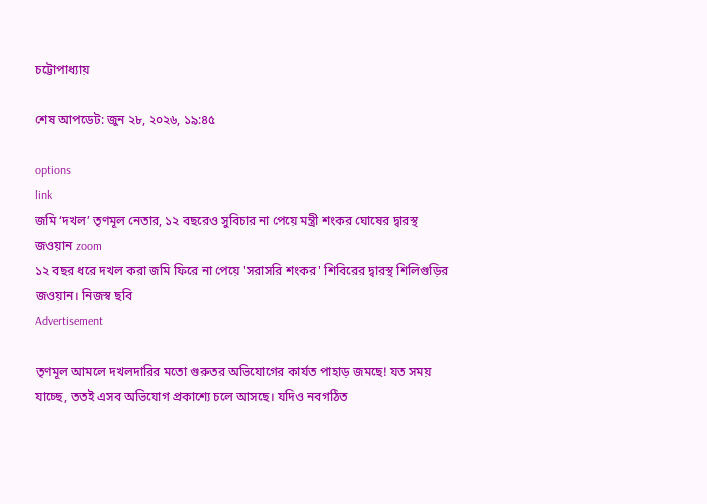চট্টোপাধ্যায়

শেষ আপডেট: জুন ২৮, ২০২৬, ১৯:৪৫

options
link
জমি ‘দখল’ তৃণমূল নেতার, ১২ বছরেও সুবিচার না পেয়ে মন্ত্রী শংকর ঘোষের দ্বারস্থ জওয়ান zoom
১২ বছর ধরে দখল করা জমি ফিরে না পেয়ে 'সরাসরি শংকর' শিবিরের দ্বারস্থ শিলিগুড়ির জওয়ান। নিজস্ব ছবি
Advertisement

তৃণমূল আমলে দখলদারির মতো গুরুতর অভিযোগের কার্যত পাহাড় জমছে! যত সময় যাচ্ছে, ততই এসব অভিযোগ প্রকাশ্যে চলে আসছে। যদিও নবগঠিত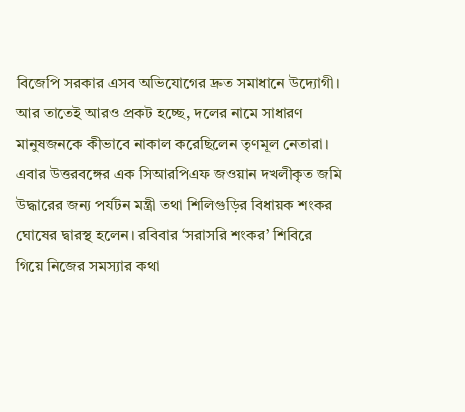বিজেপি সরকার এসব অভিযোগের দ্রুত সমাধানে উদ্যোগী। আর তাতেই আরও প্রকট হচ্ছে, দলের নামে সাধারণ মানুষজনকে কীভাবে নাকাল করেছিলেন তৃণমূল নেতারা। এবার উত্তরবঙ্গের এক সিআরপিএফ জওয়ান দখলীকৃত জমি উদ্ধারের জন্য পর্যটন মন্ত্রী তথা শিলিগুড়ির বিধায়ক শংকর ঘোষের দ্বারস্থ হলেন। রবিবার ‘সরাসরি শংকর’ শিবিরে গিয়ে নিজের সমস্যার কথা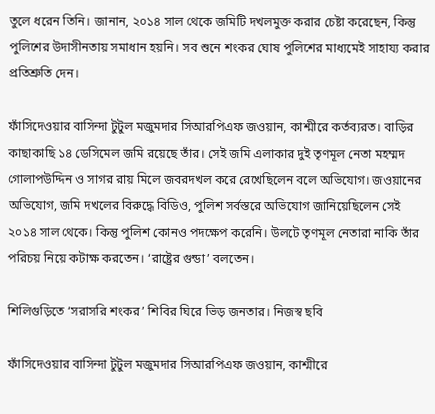তুলে ধরেন তিনি। জানান, ২০১৪ সাল থেকে জমিটি দখলমুক্ত করার চেষ্টা করেছেন, কিন্তু পুলিশের উদাসীনতায় সমাধান হয়নি। সব শুনে শংকর ঘোষ পুলিশের মাধ্যমেই সাহায্য করার প্রতিশ্রুতি দেন।

ফাঁসিদেওয়ার বাসিন্দা টুটুল মজুমদার সিআরপিএফ জওয়ান, কাশ্মীরে কর্তব্যরত। বাড়ির কাছাকাছি ১৪ ডেসিমেল জমি রয়েছে তাঁর। সেই জমি এলাকার দুই তৃণমূল নেতা মহম্মদ গোলাপউদ্দিন ও সাগর রায় মিলে জবরদখল করে রেখেছিলেন বলে অভিযোগ। জওয়ানের অভিযোগ, জমি দখলের বিরুদ্ধে বিডিও, পুলিশ সর্বস্তরে অভিযোগ জানিয়েছিলেন সেই ২০১৪ সাল থেকে। কিন্তু পুলিশ কোনও পদক্ষেপ করেনি। উলটে তৃণমূল নেতারা নাকি তাঁর পরিচয় নিয়ে কটাক্ষ করতেন। ‘রাষ্ট্রের গুন্ডা’ বলতেন।

শিলিগুড়িতে ‘সরাসরি শংকর’ শিবির ঘিরে ভিড় জনতার। নিজস্ব ছবি

ফাঁসিদেওয়ার বাসিন্দা টুটুল মজুমদার সিআরপিএফ জওয়ান, কাশ্মীরে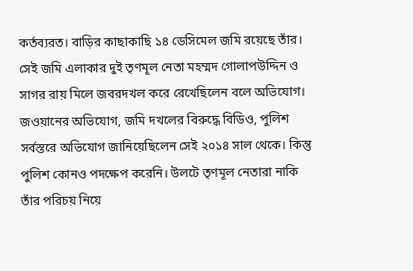কর্তব্যরত। বাড়ির কাছাকাছি ১৪ ডেসিমেল জমি রয়েছে তাঁর। সেই জমি এলাকার দুই তৃণমূল নেতা মহম্মদ গোলাপউদ্দিন ও সাগর রায় মিলে জবরদখল করে রেখেছিলেন বলে অভিযোগ। জওয়ানের অভিযোগ, জমি দখলের বিরুদ্ধে বিডিও, পুলিশ সর্বস্তরে অভিযোগ জানিয়েছিলেন সেই ২০১৪ সাল থেকে। কিন্তু পুলিশ কোনও পদক্ষেপ করেনি। উলটে তৃণমূল নেতারা নাকি তাঁর পরিচয় নিয়ে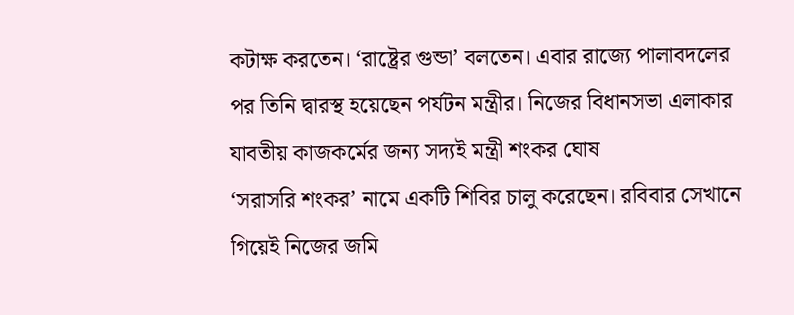কটাক্ষ করতেন। ‘রাষ্ট্রের গুন্ডা’ বলতেন। এবার রাজ্যে পালাবদলের পর তিনি দ্বারস্থ হয়েছেন পর্যটন মন্ত্রীর। নিজের বিধানসভা এলাকার যাবতীয় কাজকর্মের জন্য সদ্যই মন্ত্রী শংকর ঘোষ
‘সরাসরি শংকর’ নামে একটি শিবির চালু করেছেন। রবিবার সেখানে গিয়েই নিজের জমি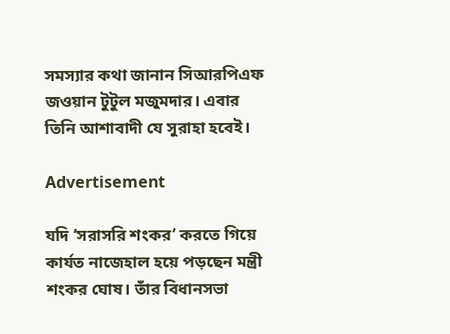সমস্যার কথা জানান সিআরপিএফ জওয়ান টুটুল মজুমদার। এবার তিনি আশাবাদী যে সুরাহা হবেই।

Advertisement

যদি ‘সরাসরি শংকর’ করতে গিয়ে কার্যত নাজেহাল হয়ে পড়ছেন মন্ত্রী শংকর ঘোষ। তাঁর বিধানসভা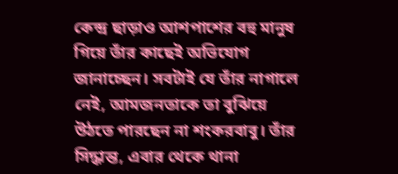কেন্দ্র ছাড়াও আশপাশের বহু মানুষ গিয়ে তাঁর কাছেই অভিযোগ জানাচ্ছেন। সবটাই যে তাঁর নাগালে নেই, আমজনতাকে তা বুঝিয়ে উঠতে পারছেন না শংকরবাবু। তাঁর সিদ্ধান্ত, এবার থেকে থানা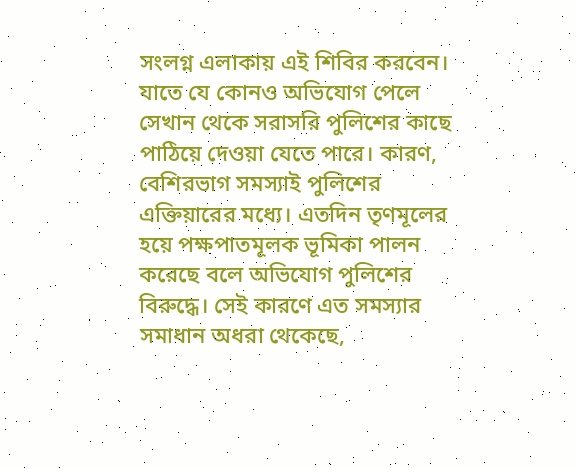সংলগ্ন এলাকায় এই শিবির করবেন। যাতে যে কোনও অভিযোগ পেলে সেখান থেকে সরাসরি পুলিশের কাছে পাঠিয়ে দেওয়া যেতে পারে। কারণ, বেশিরভাগ সমস্যাই পুলিশের এক্তিয়ারের মধ্যে। এতদিন তৃণমূলের হয়ে পক্ষপাতমূলক ভূমিকা পালন করেছে বলে অভিযোগ পুলিশের বিরুদ্ধে। সেই কারণে এত সমস্যার সমাধান অধরা থেকেছে,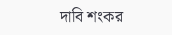দাবি শংকর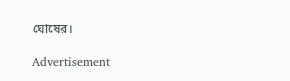ঘোষের।

Advertisement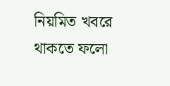নিয়মিত খবরে থাকতে ফলো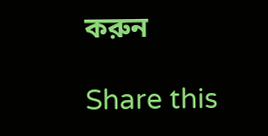করুন

Share this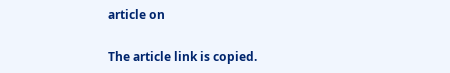article on

The article link is copied.